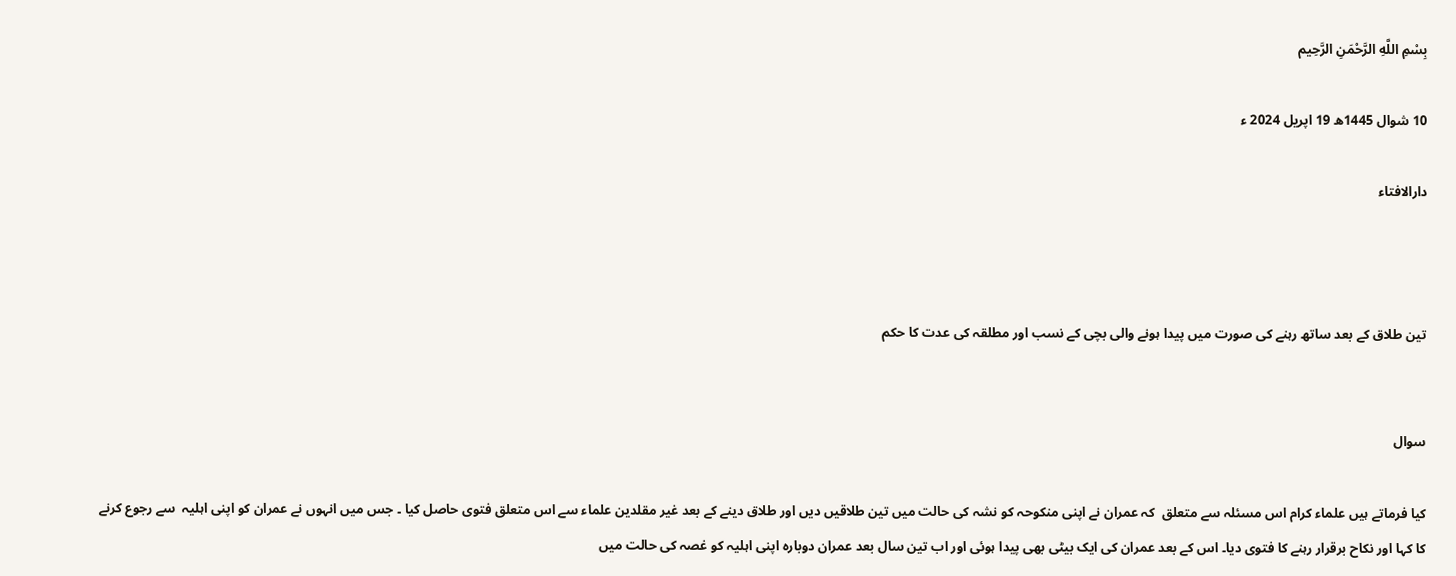بِسْمِ اللَّهِ الرَّحْمَنِ الرَّحِيم

10 شوال 1445ھ 19 اپریل 2024 ء

دارالافتاء



تین طلاق کے بعد ساتھ رہنے کی صورت میں پیدا ہونے والی بچی کے نسب اور مطلقہ کی عدت کا حکم


سوال

کیا فرماتے ہیں علماء کرام اس مسئلہ سے متعلق  کہ عمران نے اپنی منکوحہ کو نشہ کی حالت میں تین طلاقیں دیں اور طلاق دینے کے بعد غیر مقلدین علماء سے اس متعلق فتوی حاصل کیا ۔ جس میں انہوں نے عمران کو اپنی اہلیہ  سے رجوع کرنے کا کہا اور نکاح برقرار رہنے کا فتوی دیا۔ اس کے بعد عمران کی ایک بیٹی بھی پیدا ہوئی اور اب تین سال بعد عمران دوبارہ اپنی اہلیہ کو غصہ کی حالت میں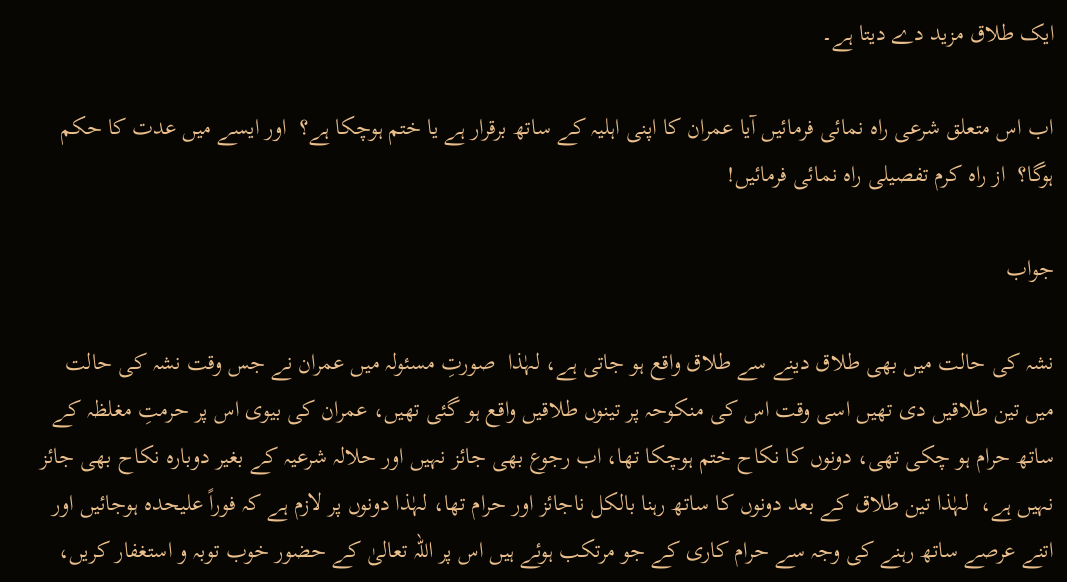ایک طلاق مزید دے دیتا ہے۔

اب اس متعلق شرعی راہ نمائی فرمائیں آیا عمران کا اپنی اہلیہ کے ساتھ برقرار ہے یا ختم ہوچکا ہے؟  اور ایسے میں عدت کا حکم ہوگا؟  از راہ کرم تفصیلی راہ نمائی فرمائیں!

جواب

نشہ کی حالت میں بھی طلاق دینے سے طلاق واقع ہو جاتی ہے، لہٰذا  صورتِ مسئولہ میں عمران نے جس وقت نشہ کی حالت میں تین طلاقیں دی تھیں اسی وقت اس کی منکوحہ پر تینوں طلاقیں واقع ہو گئی تھیں، عمران کی بیوی اس پر حرمتِ مغلظہ کے ساتھ حرام ہو چکی تھی، دونوں کا نکاح ختم ہوچکا تھا، اب رجوع بھی جائز نہیں اور حلالہ شرعیہ کے بغیر دوبارہ نکاح بھی جائز نہیں ہے،  لہٰذا تین طلاق کے بعد دونوں کا ساتھ رہنا بالکل ناجائز اور حرام تھا، لہٰذا دونوں پر لازم ہے کہ فوراً علیحدہ ہوجائیں اور اتنے عرصے ساتھ رہنے کی وجہ سے حرام کاری کے جو مرتکب ہوئے ہیں اس پر اللہ تعالیٰ کے حضور خوب توبہ و استغفار کریں،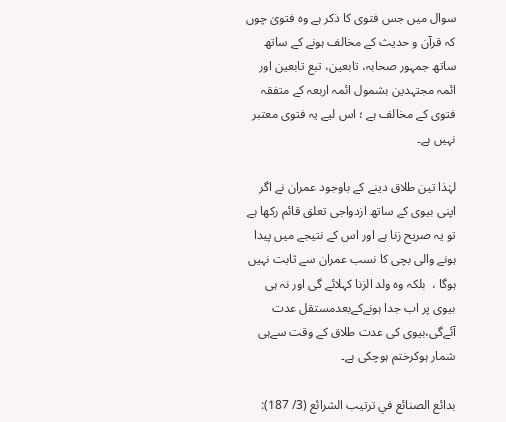سوال میں جس فتوی کا ذکر ہے وہ فتویٰ چوں  کہ قرآن و حدیث کے مخالف ہونے کے ساتھ ساتھ جمہور صحابہ، تابعین، تبع تابعین اور ائمہ مجتہدین بشمول ائمہ اربعہ کے متفقہ فتوی کے مخالف ہے ؛ اس لیے یہ فتوی معتبر نہیں ہے۔

لہٰذا تین طلاق دینے کے باوجود عمران نے اگر اپنی بیوی کے ساتھ ازدواجی تعلق قائم رکھا ہے تو یہ صریح زنا ہے اور اس کے نتیجے میں پیدا ہونے والی بچی کا نسب عمران سے ثابت نہیں ہوگا ،  بلکہ وہ ولد الزنا کہلائے گی اور نہ ہی بیوی پر اب جدا ہونےکےبعدمستقل عدت آئےگی،بیوی کی عدت طلاق کے وقت سےہی شمار ہوکرختم ہوچکی ہے۔

بدائع الصنائع في ترتيب الشرائع (3/ 187):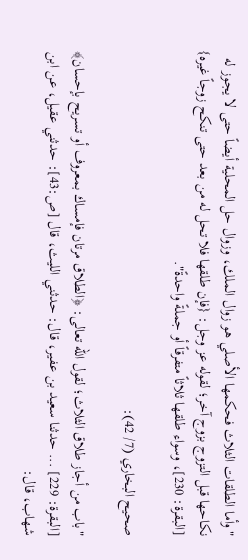"وأما الطلقات الثلاث فحكمها الأصلي هو زوال الملك، وزوال حل المحلية أيضاً حتى لا يجوز له نكاحها قبل التزوج بزوج آخر؛ لقوله عز وجل: {فإن طلقها فلا تحل له من بعد حتى تنكح زوجاً غيره} [البقرة: 230]، وسواء طلقها ثلاثاً متفرقاً أو جملةً واحدةً".

صحيح البخاري (7/ 42):

"باب من أجاز طلاق الثلاث؛ لقول الله تعالى: ﴿الطلاق مرتان فإمساك بمعروف أو تسريح بإحسان﴾ [البقرة: 229] ... حدثنا سعيد بن عفير، قال: حدثني الليث، قال [ص:43]: حدثني عقيل، عن ابن شهاب، قال: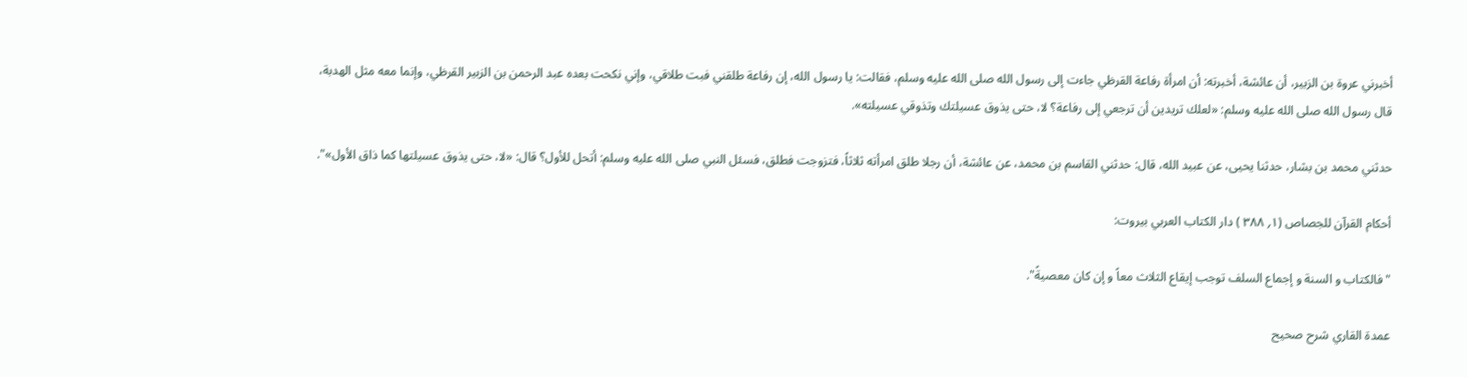أخبرني عروة بن الزبير، أن عائشة، أخبرته: أن امرأة رفاعة القرظي جاءت إلى رسول الله صلى الله عليه وسلم، فقالت: يا رسول الله، إن رفاعة طلقني فبت طلاقي، وإني نكحت بعده عبد الرحمن بن الزبير القرظي، وإنما معه مثل الهدبة، قال رسول الله صلى الله عليه وسلم: «لعلك تريدين أن ترجعي إلى رفاعة؟ لا، حتى يذوق عسيلتك وتذوقي عسيلته».

حدثني محمد بن بشار، حدثنا يحيى، عن عبيد الله، قال: حدثني القاسم بن محمد، عن عائشة، أن رجلا طلق امرأته ثلاثاً، فتزوجت فطلق، فسئل النبي صلى الله عليه وسلم: أتحل للأول؟ قال: «لا، حتى يذوق عسيلتها كما ذاق الأول»".

أحکام القرآن للجصاص (۱؍ ۳۸۸ ) دار الکتاب العربي بیروت:

"فالکتاب و السنة و إجماع السلف توجب إیقاع الثلاث معاً و إن کان معصیةً".

عمدة القاري شرح صحیح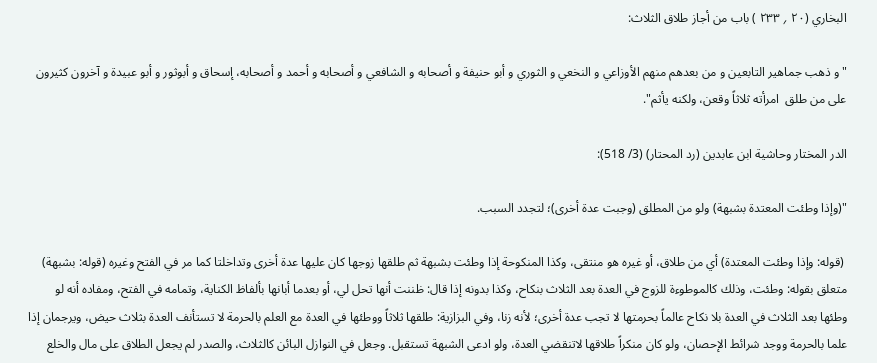البخاري (۲۰ ؍ ۲۳۳ ) باب من أجاز طلاق الثلاث:

"و ذهب جماهیر التابعین و من بعدهم منهم الأوزاعي و النخعي و الثوري و أبو حنیفة و أصحابه و الشافعي و أصحابه و أحمد و أصحابه، إسحاق و أبوثور و أبو عبیدة و آخرون کثیرون علی من طلق  امرأته ثلاثاً وقعن، ولکنه یأثم".

الدر المختار وحاشية ابن عابدين (رد المحتار) (3/ 518):

"(وإذا وطئت المعتدة بشبهة) ولو من المطلق (وجبت عدة أخرى)؛ لتجدد السبب.

 (قوله: وإذا وطئت المعتدة) أي من طلاق، أو غيره هو منتقى، وكذا المنكوحة إذا وطئت بشبهة ثم طلقها زوجها كان عليها عدة أخرى وتداخلتا كما مر في الفتح وغيره (قوله: بشبهة) متعلق بقوله: وطئت، وذلك كالموطوءة للزوج في العدة بعد الثلاث بنكاح، وكذا بدونه إذا قال: ظننت أنها تحل لي، أو بعدما أبانها بألفاظ الكناية، وتمامه في الفتح، ومفاده أنه لو وطئها بعد الثلاث في العدة بلا نكاح عالماً بحرمتها لا تجب عدة أخرى؛ لأنه زنا، وفي البزازية: طلقها ثلاثاً ووطئها في العدة مع العلم بالحرمة لا تستأنف العدة بثلاث حيض، ويرجمان إذا علما بالحرمة ووجد شرائط الإحصان، ولو كان منكراً طلاقها لاتنقضي العدة، ولو ادعى الشبهة تستقبل. وجعل في النوازل البائن كالثلاث، والصدر لم يجعل الطلاق على مال والخلع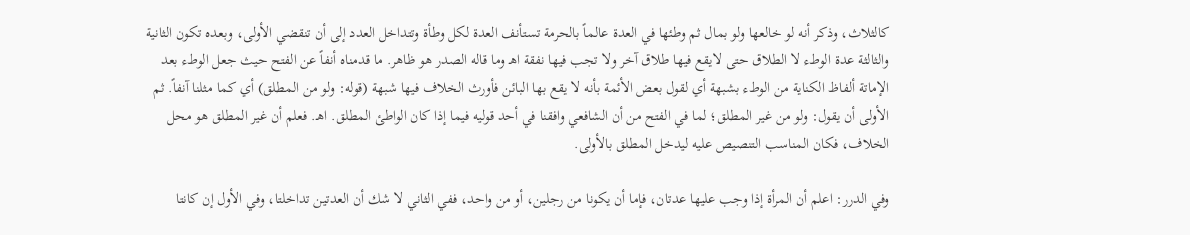كالثلاث، وذكر أنه لو خالعها ولو بمال ثم وطئها في العدة عالماً بالحرمة تستأنف العدة لكل وطأة وتتداخل العدد إلى أن تنقضي الأولى، وبعده تكون الثانية والثالثة عدة الوطء لا الطلاق حتى لايقع فيها طلاق آخر ولا تجب فيها نفقة اهـ وما قاله الصدر هو ظاهر. ما قدمناه أنفاً عن الفتح حيث جعل الوطء بعد الإماتة ألفاظ الكناية من الوطء بشبهة أي لقول بعض الأئمة بأنه لا يقع بها البائن فأورث الخلاف فيها شبهة (قوله: ولو من المطلق) أي كما مثلنا آنفاً. ثم الأولى أن يقول: ولو من غير المطلق؛ لما في الفتح من أن الشافعي وافقنا في أحد قوليه فيما إذا كان الواطئ المطلق. اهـ. فعلم أن غير المطلق هو محل الخلاف، فكان المناسب التنصيص عليه ليدخل المطلق بالأولى.

وفي الدرر: اعلم أن المرأة إذا وجب عليها عدتان، فإما أن يكونا من رجلين، أو من واحد، ففي الثاني لا شك أن العدتين تداخلتا، وفي الأول إن كانتا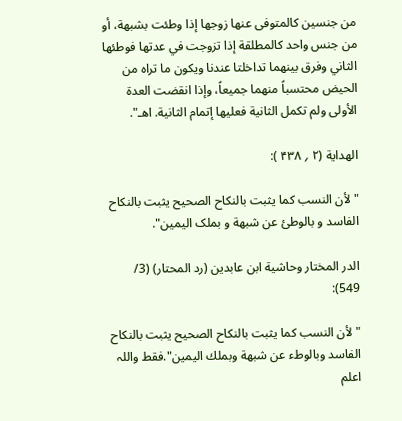من جنسين كالمتوفى عنها زوجها إذا وطئت بشبهة، أو من جنس واحد كالمطلقة إذا تزوجت في عدتها فوطئها الثاني وفرق بينهما تداخلتا عندنا ويكون ما تراه من الحيض محتسباً منهما جميعاً، وإذا انقضت العدة الأولى ولم تكمل الثانية فعليها إتمام الثانية. اهـ".

الهدایة (۲ ؍ ۴۳۸ ):

"لأن النسب کما یثبت بالنکاح الصحیح یثبت بالنکاح الفاسد و بالوطئ عن شبهة و بملک الیمین".

الدر المختار وحاشية ابن عابدين (رد المحتار) (3/ 549):

" لأن النسب كما يثبت بالنكاح الصحيح يثبت بالنكاح الفاسد وبالوطء عن شبهة وبملك اليمين".فقط واللہ اعلم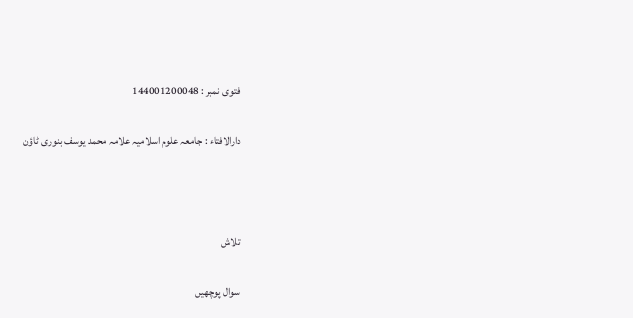فتوی نمبر : 144001200048

دارالافتاء : جامعہ علوم اسلامیہ علامہ محمد یوسف بنوری ٹاؤن



تلاش

سوال پوچھیں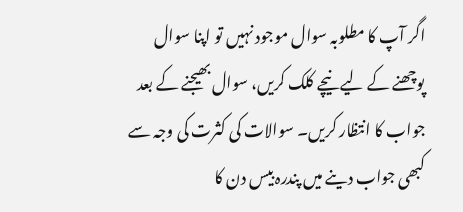اگر آپ کا مطلوبہ سوال موجود نہیں تو اپنا سوال پوچھنے کے لیے نیچے کلک کریں، سوال بھیجنے کے بعد جواب کا انتظار کریں۔ سوالات کی کثرت کی وجہ سے کبھی جواب دینے میں پندرہ بیس دن کا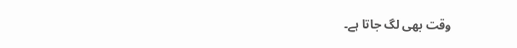وقت بھی لگ جاتا ہے۔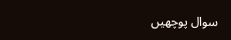سوال پوچھیں